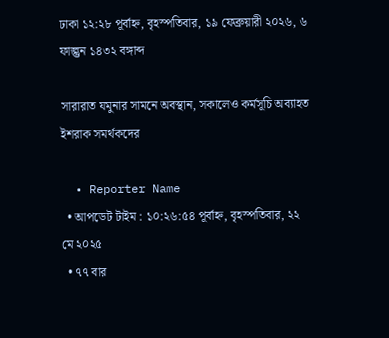ঢাকা ১২:২৮ পূর্বাহ্ন, বৃহস্পতিবার, ১৯ ফেব্রুয়ারী ২০২৬, ৬ ফাল্গুন ১৪৩২ বঙ্গাব্দ

সারারাত যমুনার সামনে অবস্থান, সকালেও কর্মসূচি অব্যাহত ইশরাক সমর্থকদের

  • Reporter Name
  • আপডেট টাইম : ১০:২৬:৫৪ পূর্বাহ্ন, বৃহস্পতিবার, ২২ মে ২০২৫
  • ৭৭ বার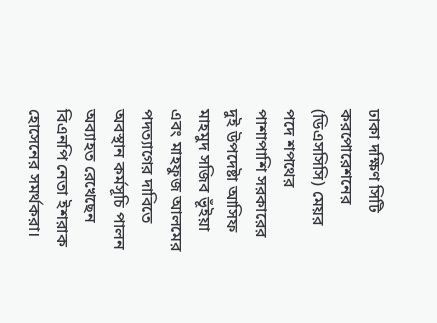ঢাকা দক্ষিণ সিটি করপোরেশনের (ডিএসসিসি) মেয়র পদে শপথের পাশাপাশি সরকারের দুই উপদেষ্টা আসিফ মাহমুদ সজিব ভূঁইয়া এবং মাহফুজ আলমের পদত্যাগের দাবিতে অবস্থান কর্মসূচি পালন অব্যাহত রেখেছেন বিএনপি নেতা ইশরাক হোসেনের সমর্থকরা।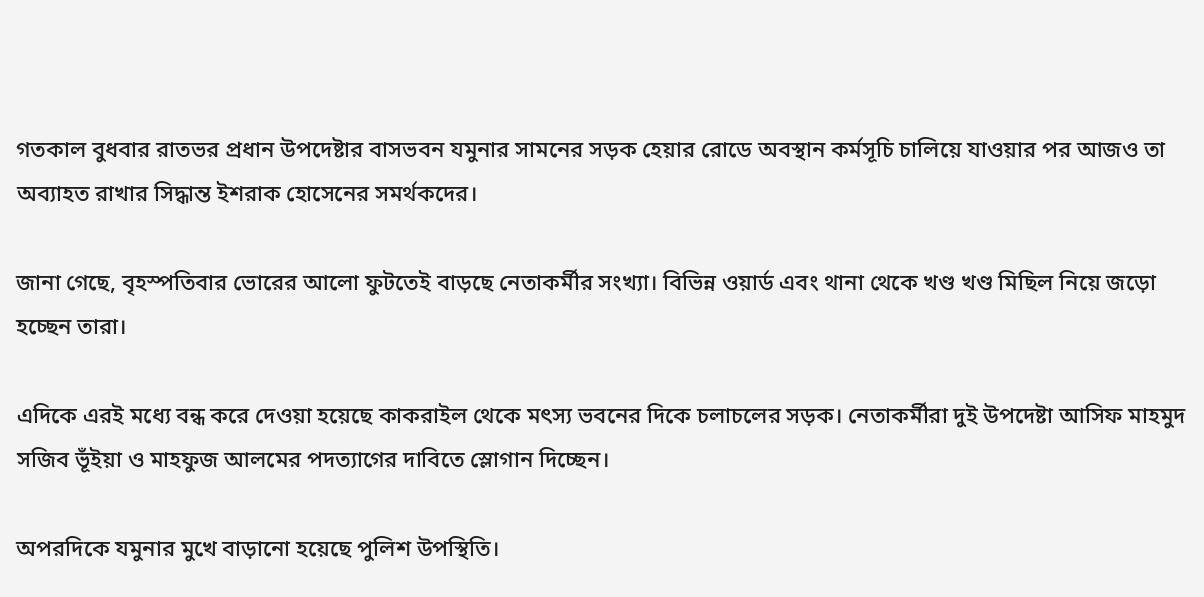গতকাল বুধবার রাতভর প্রধান উপদেষ্টার বাসভবন যমুনার সামনের সড়ক হেয়ার রোডে অবস্থান কর্মসূচি চালিয়ে যাওয়ার পর আজও তা অব্যাহত রাখার সিদ্ধান্ত ইশরাক হোসেনের সমর্থকদের।

জানা গেছে, বৃহস্পতিবার ভোরের আলো ফুটতেই বাড়ছে নেতাকর্মীর সংখ্যা। বিভিন্ন ওয়ার্ড এবং থানা থেকে খণ্ড খণ্ড মিছিল নিয়ে জড়ো হচ্ছেন তারা।

এদিকে এরই মধ্যে বন্ধ করে দেওয়া হয়েছে কাকরাইল থেকে মৎস্য ভবনের দিকে চলাচলের সড়ক। নেতাকর্মীরা দুই উপদেষ্টা আসিফ মাহমুদ সজিব ভূঁইয়া ও মাহফুজ আলমের পদত্যাগের দাবিতে স্লোগান দিচ্ছেন।

অপরদিকে যমুনার মুখে বাড়ানো হয়েছে পুলিশ উপস্থিতি।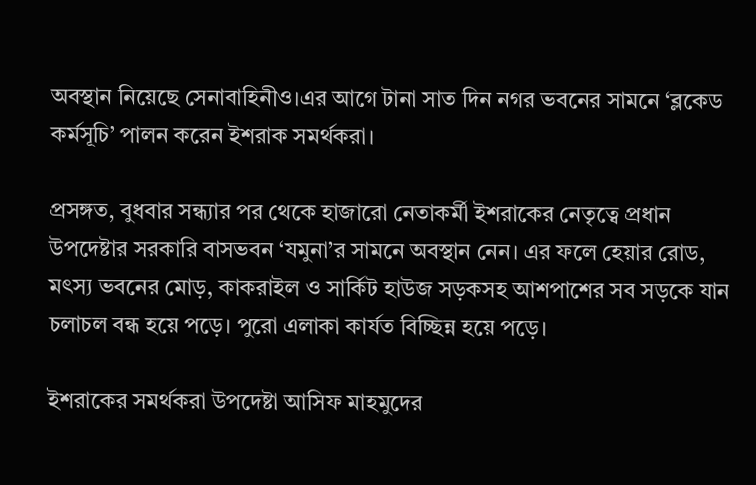অবস্থান নিয়েছে সেনাবাহিনীও।এর আগে টানা সাত দিন নগর ভবনের সামনে ‘ব্লকেড কর্মসূচি’ পালন করেন ইশরাক সমর্থকরা।

প্রসঙ্গত, বুধবার সন্ধ্যার পর থেকে হাজারো নেতাকর্মী ইশরাকের নেতৃত্বে প্রধান উপদেষ্টার সরকারি বাসভবন ‘যমুনা’র সামনে অবস্থান নেন। এর ফলে হেয়ার রোড, মৎস্য ভবনের মোড়, কাকরাইল ও সার্কিট হাউজ সড়কসহ আশপাশের সব সড়কে যান চলাচল বন্ধ হয়ে পড়ে। পুরো এলাকা কার্যত বিচ্ছিন্ন হয়ে পড়ে।

ইশরাকের সমর্থকরা উপদেষ্টা আসিফ মাহমুদের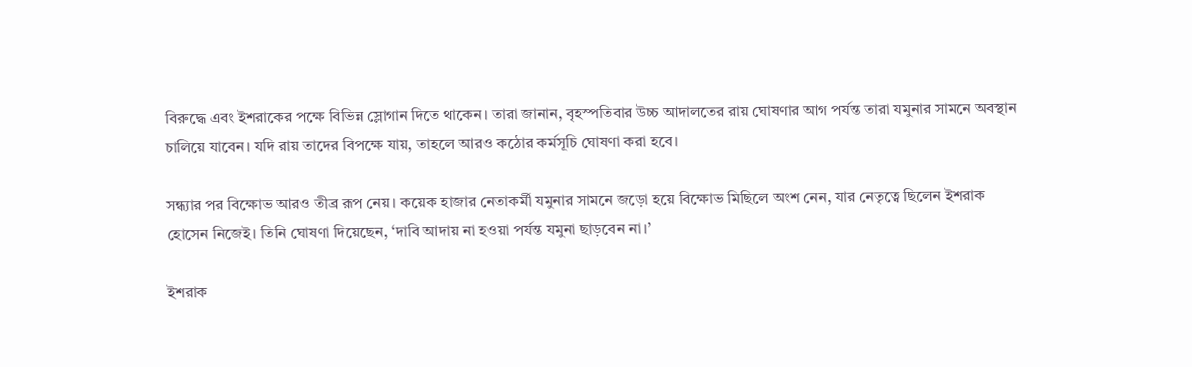বিরুদ্ধে এবং ইশরাকের পক্ষে বিভিন্ন স্লোগান দিতে থাকেন। তারা জানান, বৃহস্পতিবার উচ্চ আদালতের রায় ঘোষণার আগ পর্যন্ত তারা যমুনার সামনে অবস্থান চালিয়ে যাবেন। যদি রায় তাদের বিপক্ষে যায়, তাহলে আরও কঠোর কর্মসূচি ঘোষণা করা হবে।

সন্ধ্যার পর বিক্ষোভ আরও তীব্র রূপ নেয়। কয়েক হাজার নেতাকর্মী যমুনার সামনে জড়ো হয়ে বিক্ষোভ মিছিলে অংশ নেন, যার নেতৃত্বে ছিলেন ইশরাক হোসেন নিজেই। তিনি ঘোষণা দিয়েছেন, ‘দাবি আদায় না হওয়া পর্যন্ত যমুনা ছাড়বেন না।’

ইশরাক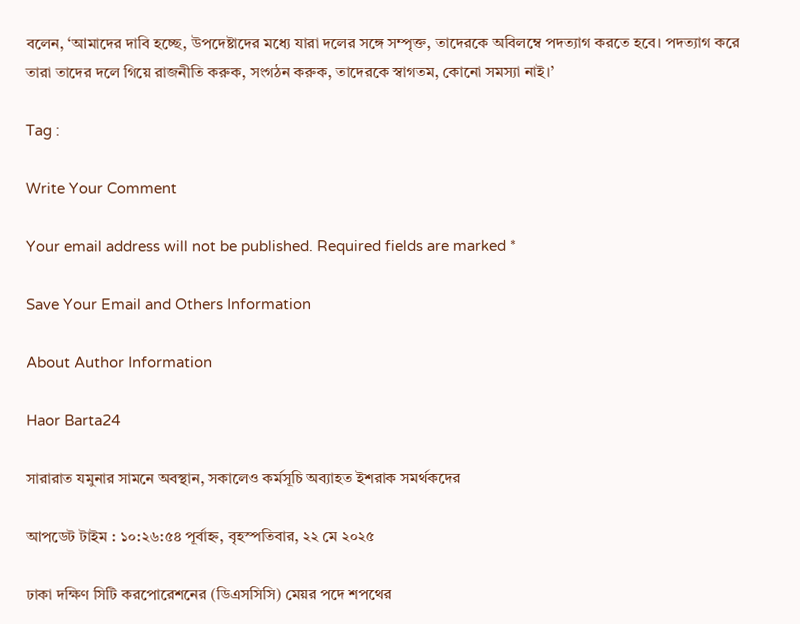বলেন, ‘আমাদের দাবি হচ্ছে, উপদেষ্টাদের মধ্যে যারা দলের সঙ্গে সম্পৃক্ত, তাদেরকে অবিলম্বে পদত্যাগ করতে হবে। পদত্যাগ করে তারা তাদের দলে গিয়ে রাজনীতি করুক, সংগঠন করুক, তাদেরকে স্বাগতম, কোনো সমস্যা নাই।’

Tag :

Write Your Comment

Your email address will not be published. Required fields are marked *

Save Your Email and Others Information

About Author Information

Haor Barta24

সারারাত যমুনার সামনে অবস্থান, সকালেও কর্মসূচি অব্যাহত ইশরাক সমর্থকদের

আপডেট টাইম : ১০:২৬:৫৪ পূর্বাহ্ন, বৃহস্পতিবার, ২২ মে ২০২৫

ঢাকা দক্ষিণ সিটি করপোরেশনের (ডিএসসিসি) মেয়র পদে শপথের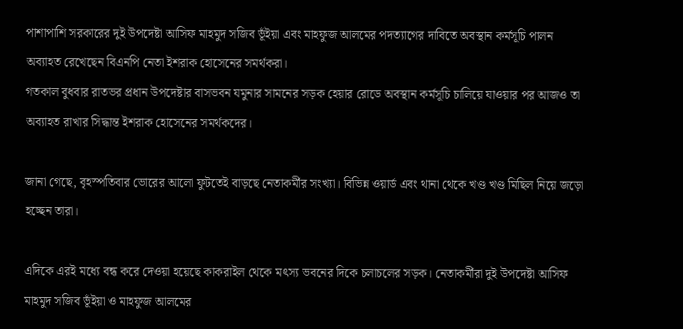পাশাপাশি সরকারের দুই উপদেষ্টা আসিফ মাহমুদ সজিব ভূঁইয়া এবং মাহফুজ আলমের পদত্যাগের দাবিতে অবস্থান কর্মসূচি পালন অব্যাহত রেখেছেন বিএনপি নেতা ইশরাক হোসেনের সমর্থকরা।
গতকাল বুধবার রাতভর প্রধান উপদেষ্টার বাসভবন যমুনার সামনের সড়ক হেয়ার রোডে অবস্থান কর্মসূচি চালিয়ে যাওয়ার পর আজও তা অব্যাহত রাখার সিদ্ধান্ত ইশরাক হোসেনের সমর্থকদের।

জানা গেছে, বৃহস্পতিবার ভোরের আলো ফুটতেই বাড়ছে নেতাকর্মীর সংখ্যা। বিভিন্ন ওয়ার্ড এবং থানা থেকে খণ্ড খণ্ড মিছিল নিয়ে জড়ো হচ্ছেন তারা।

এদিকে এরই মধ্যে বন্ধ করে দেওয়া হয়েছে কাকরাইল থেকে মৎস্য ভবনের দিকে চলাচলের সড়ক। নেতাকর্মীরা দুই উপদেষ্টা আসিফ মাহমুদ সজিব ভূঁইয়া ও মাহফুজ আলমের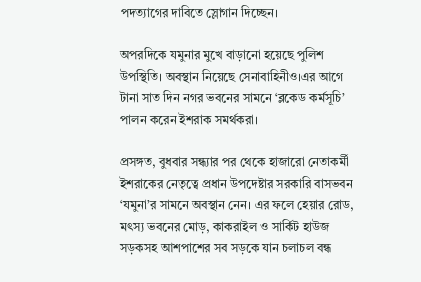পদত্যাগের দাবিতে স্লোগান দিচ্ছেন।

অপরদিকে যমুনার মুখে বাড়ানো হয়েছে পুলিশ উপস্থিতি। অবস্থান নিয়েছে সেনাবাহিনীও।এর আগে টানা সাত দিন নগর ভবনের সামনে ‘ব্লকেড কর্মসূচি’ পালন করেন ইশরাক সমর্থকরা।

প্রসঙ্গত, বুধবার সন্ধ্যার পর থেকে হাজারো নেতাকর্মী ইশরাকের নেতৃত্বে প্রধান উপদেষ্টার সরকারি বাসভবন ‘যমুনা’র সামনে অবস্থান নেন। এর ফলে হেয়ার রোড, মৎস্য ভবনের মোড়, কাকরাইল ও সার্কিট হাউজ সড়কসহ আশপাশের সব সড়কে যান চলাচল বন্ধ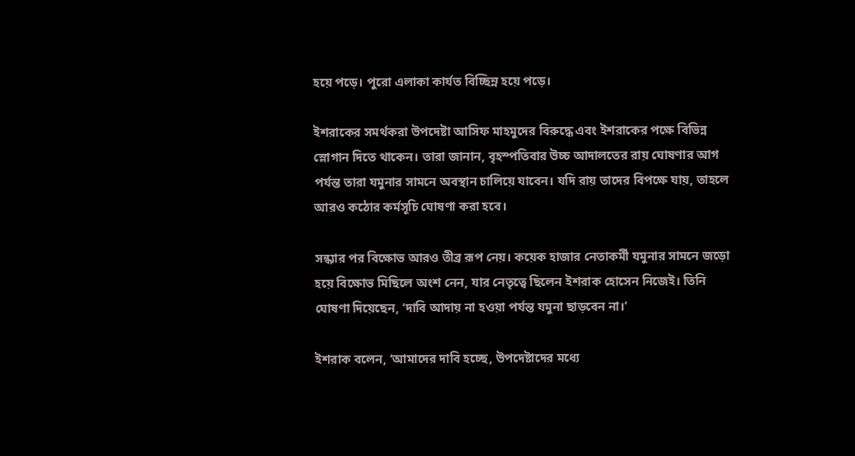হয়ে পড়ে। পুরো এলাকা কার্যত বিচ্ছিন্ন হয়ে পড়ে।

ইশরাকের সমর্থকরা উপদেষ্টা আসিফ মাহমুদের বিরুদ্ধে এবং ইশরাকের পক্ষে বিভিন্ন স্লোগান দিতে থাকেন। তারা জানান, বৃহস্পতিবার উচ্চ আদালতের রায় ঘোষণার আগ পর্যন্ত তারা যমুনার সামনে অবস্থান চালিয়ে যাবেন। যদি রায় তাদের বিপক্ষে যায়, তাহলে আরও কঠোর কর্মসূচি ঘোষণা করা হবে।

সন্ধ্যার পর বিক্ষোভ আরও তীব্র রূপ নেয়। কয়েক হাজার নেতাকর্মী যমুনার সামনে জড়ো হয়ে বিক্ষোভ মিছিলে অংশ নেন, যার নেতৃত্বে ছিলেন ইশরাক হোসেন নিজেই। তিনি ঘোষণা দিয়েছেন, ‘দাবি আদায় না হওয়া পর্যন্ত যমুনা ছাড়বেন না।’

ইশরাক বলেন, ‘আমাদের দাবি হচ্ছে, উপদেষ্টাদের মধ্যে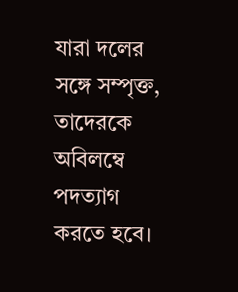যারা দলের সঙ্গে সম্পৃক্ত, তাদেরকে অবিলম্বে পদত্যাগ করতে হবে।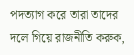পদত্যাগ করে তারা তাদের দলে গিয়ে রাজনীতি করুক,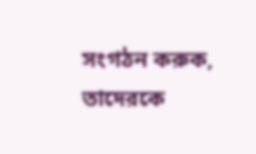সংগঠন করুক, তাদেরকে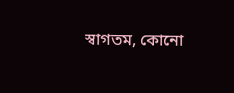স্বাগতম, কোনো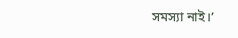সমস্যা নাই।’